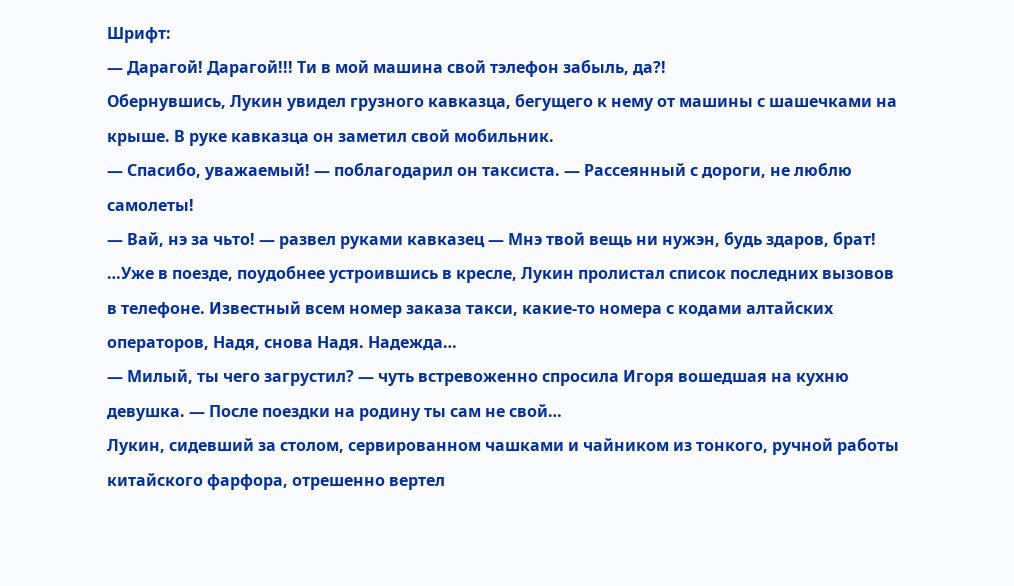Шрифт:
— Дарагой! Дарагой!!! Ти в мой машина свой тэлефон забыль, да?!
Обернувшись, Лукин увидел грузного кавказца, бегущего к нему от машины с шашечками на крыше. В руке кавказца он заметил свой мобильник.
— Спасибо, уважаемый! — поблагодарил он таксиста. — Рассеянный с дороги, не люблю самолеты!
— Вай, нэ за чьто! — развел руками кавказец — Мнэ твой вещь ни нужэн, будь здаров, брат!
…Уже в поезде, поудобнее устроившись в кресле, Лукин пролистал список последних вызовов в телефоне. Известный всем номер заказа такси, какие-то номера с кодами алтайских операторов, Надя, снова Надя. Надежда…
— Милый, ты чего загрустил? — чуть встревоженно спросила Игоря вошедшая на кухню девушка. — После поездки на родину ты сам не свой…
Лукин, сидевший за столом, сервированном чашками и чайником из тонкого, ручной работы китайского фарфора, отрешенно вертел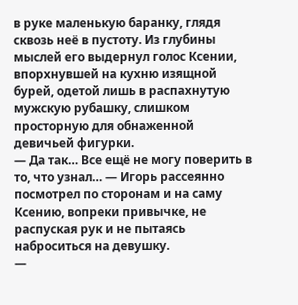в руке маленькую баранку, глядя сквозь неё в пустоту. Из глубины мыслей его выдернул голос Ксении, впорхнувшей на кухню изящной бурей, одетой лишь в распахнутую мужскую рубашку, слишком просторную для обнаженной девичьей фигурки.
— Да так… Все ещё не могу поверить в то, что узнал… — Игорь рассеянно посмотрел по сторонам и на саму Ксению, вопреки привычке, не распуская рук и не пытаясь наброситься на девушку.
—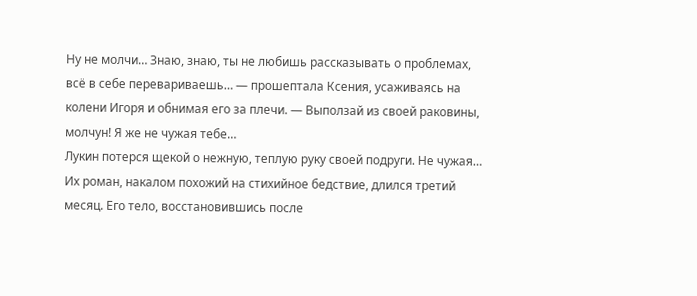Ну не молчи… Знаю, знаю, ты не любишь рассказывать о проблемах, всё в себе перевариваешь… — прошептала Ксения, усаживаясь на колени Игоря и обнимая его за плечи. — Выползай из своей раковины, молчун! Я же не чужая тебе…
Лукин потерся щекой о нежную, теплую руку своей подруги. Не чужая… Их роман, накалом похожий на стихийное бедствие, длился третий месяц. Его тело, восстановившись после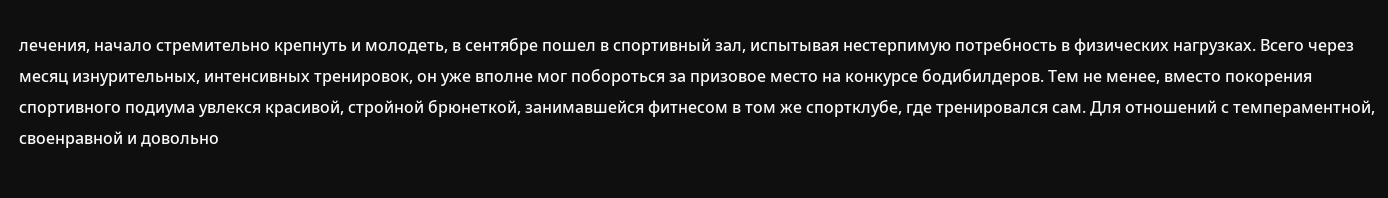лечения, начало стремительно крепнуть и молодеть, в сентябре пошел в спортивный зал, испытывая нестерпимую потребность в физических нагрузках. Всего через месяц изнурительных, интенсивных тренировок, он уже вполне мог побороться за призовое место на конкурсе бодибилдеров. Тем не менее, вместо покорения спортивного подиума увлекся красивой, стройной брюнеткой, занимавшейся фитнесом в том же спортклубе, где тренировался сам. Для отношений с темпераментной, своенравной и довольно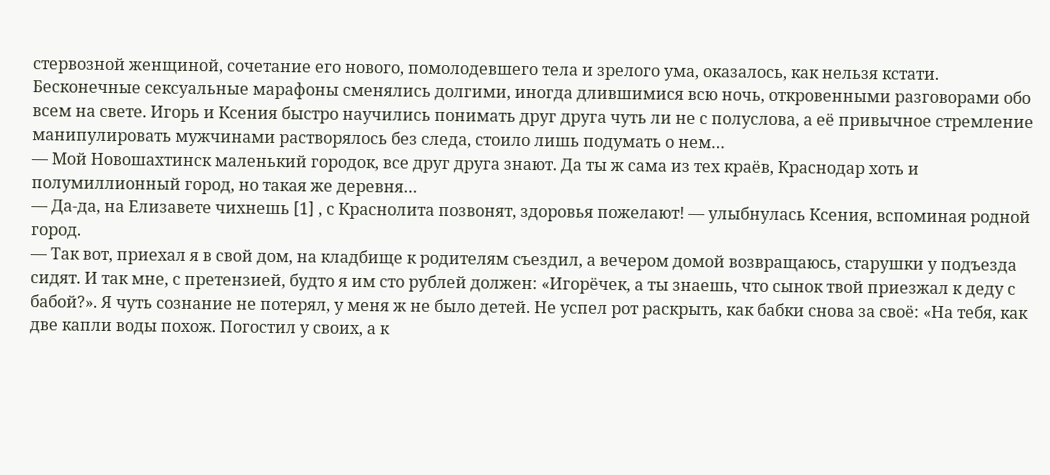стервозной женщиной, сочетание его нового, помолодевшего тела и зрелого ума, оказалось, как нельзя кстати. Бесконечные сексуальные марафоны сменялись долгими, иногда длившимися всю ночь, откровенными разговорами обо всем на свете. Игорь и Ксения быстро научились понимать друг друга чуть ли не с полуслова, а её привычное стремление манипулировать мужчинами растворялось без следа, стоило лишь подумать о нем…
— Мой Новошахтинск маленький городок, все друг друга знают. Да ты ж сама из тех краёв, Краснодар хоть и полумиллионный город, но такая же деревня…
— Да-да, на Елизавете чихнешь [1] , с Краснолита позвонят, здоровья пожелают! — улыбнулась Ксения, вспоминая родной город.
— Так вот, приехал я в свой дом, на кладбище к родителям съездил, а вечером домой возвращаюсь, старушки у подъезда сидят. И так мне, с претензией, будто я им сто рублей должен: «Игорёчек, а ты знаешь, что сынок твой приезжал к деду с бабой?». Я чуть сознание не потерял, у меня ж не было детей. Не успел рот раскрыть, как бабки снова за своё: «На тебя, как две капли воды похож. Погостил у своих, а к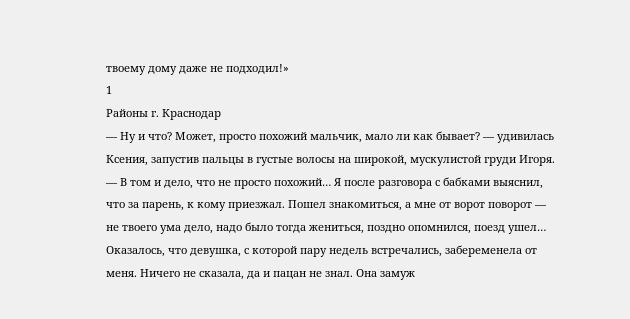твоему дому даже не подходил!»
1
Районы г. Краснодар
— Ну и что? Может, просто похожий мальчик, мало ли как бывает? — удивилась Ксения, запустив пальцы в густые волосы на широкой, мускулистой груди Игоря.
— В том и дело, что не просто похожий… Я после разговора с бабками выяснил, что за парень, к кому приезжал. Пошел знакомиться, а мне от ворот поворот — не твоего ума дело, надо было тогда жениться, поздно опомнился, поезд ушел… Оказалось, что девушка, с которой пару недель встречались, забеременела от меня. Ничего не сказала, да и пацан не знал. Она замуж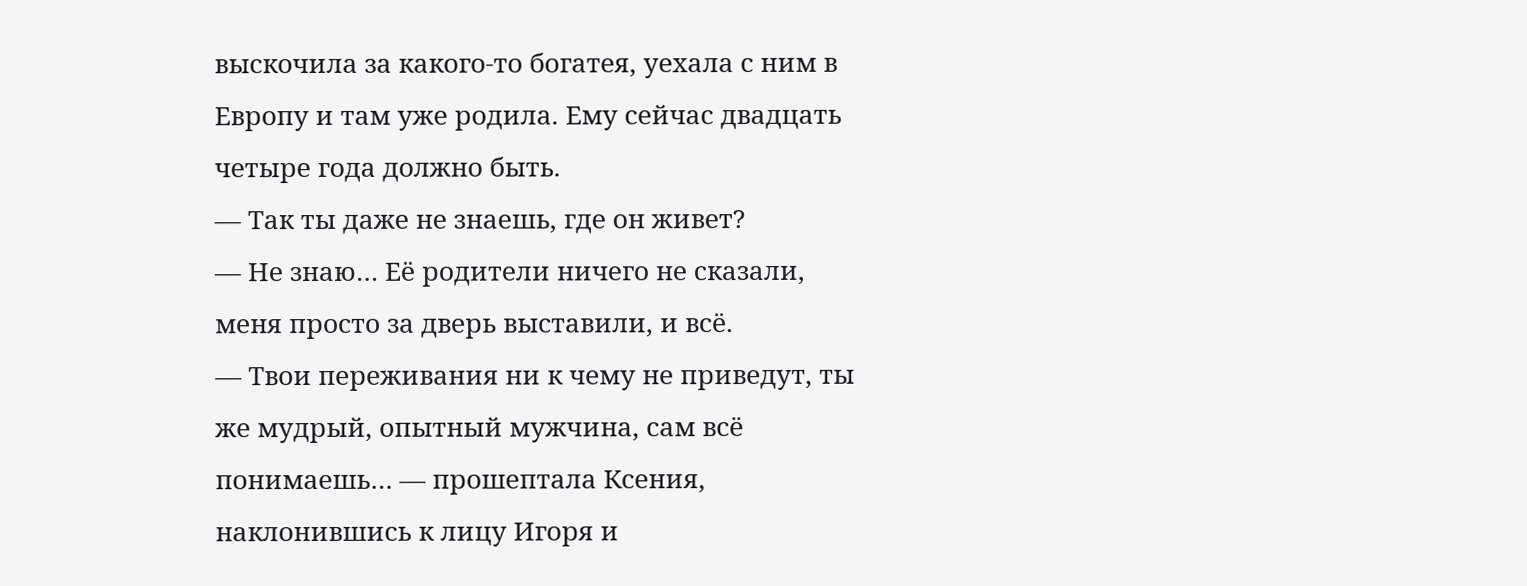выскочила за какого-то богатея, уехала с ним в Европу и там уже родила. Ему сейчас двадцать четыре года должно быть.
— Так ты даже не знаешь, где он живет?
— Не знаю… Её родители ничего не сказали, меня просто за дверь выставили, и всё.
— Твои переживания ни к чему не приведут, ты же мудрый, опытный мужчина, сам всё понимаешь… — прошептала Ксения, наклонившись к лицу Игоря и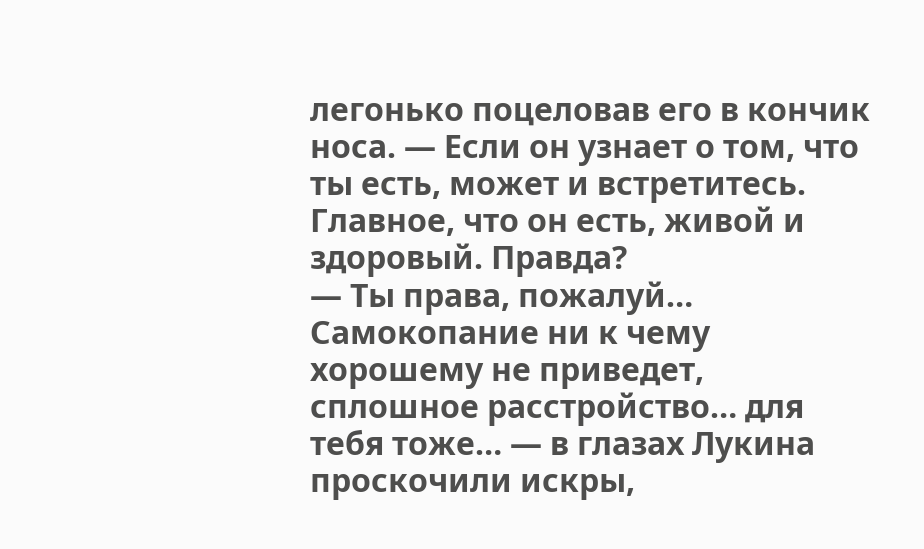легонько поцеловав его в кончик носа. — Если он узнает о том, что ты есть, может и встретитесь. Главное, что он есть, живой и здоровый. Правда?
— Ты права, пожалуй… Самокопание ни к чему хорошему не приведет, сплошное расстройство… для тебя тоже… — в глазах Лукина проскочили искры,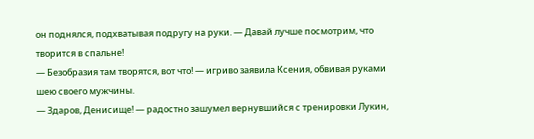он поднялся, подхватывая подругу на руки. — Давай лучше посмотрим, что творится в спальне!
— Безобразия там творятся, вот что! — игриво заявила Ксения, обвивая руками шею своего мужчины.
— Здаров, Денисище! — радостно зашумел вернувшийся с тренировки Лукин,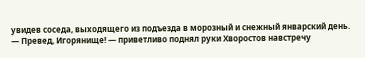увидев соседа, выходящего из подъезда в морозный и снежный январский день.
— Превед, Игорянище! — приветливо поднял руки Хворостов навстречу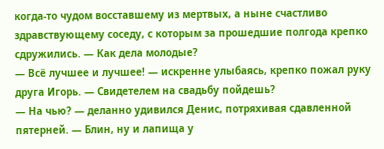когда-то чудом восставшему из мертвых, а ныне счастливо здравствующему соседу, с которым за прошедшие полгода крепко сдружились. — Как дела молодые?
— Всё лучшее и лучшее! — искренне улыбаясь, крепко пожал руку друга Игорь. — Свидетелем на свадьбу пойдешь?
— На чью? — деланно удивился Денис, потряхивая сдавленной пятерней. — Блин, ну и лапища у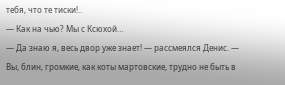тебя, что те тиски!..
— Как на чью? Мы с Ксюхой…
— Да знаю я, весь двор уже знает! — рассмеялся Денис. — Вы, блин, громкие, как коты мартовские, трудно не быть в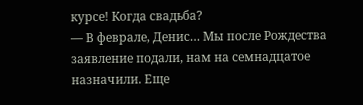курсе! Когда свадьба?
— В феврале, Денис… Мы после Рождества заявление подали, нам на семнадцатое назначили. Еще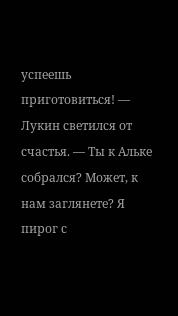успеешь приготовиться! — Лукин светился от счастья. — Ты к Альке собрался? Может, к нам заглянете? Я пирог с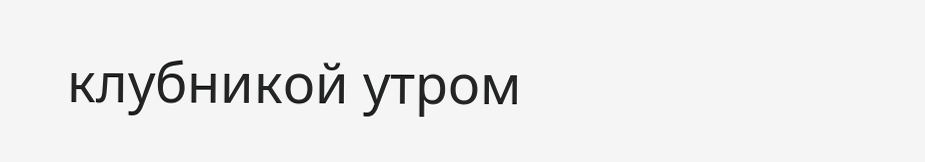клубникой утром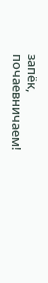запёк, почаевничаем!